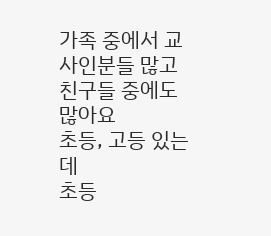가족 중에서 교사인분들 많고 친구들 중에도 많아요
초등, 고등 있는데
초등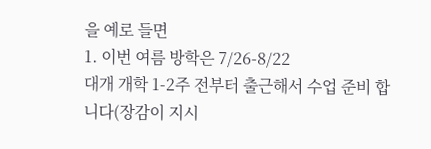을 예로 들면
1. 이번 여름 방학은 7/26-8/22
대개 개학 1-2주 전부터 출근해서 수업 준비 합니다(장감이 지시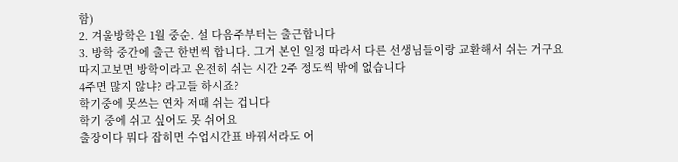함)
2. 겨울방학은 1월 중순. 설 다음주부터는 출근합니다
3. 방학 중간에 출근 한번씩 합니다. 그거 본인 일정 따라서 다른 선생님들이랑 교환해서 쉬는 거구요
따지고보면 방학이라고 온전히 쉬는 시간 2주 정도씩 밖에 없습니다
4주면 많지 않냐? 라고들 하시죠?
학기중에 못쓰는 연차 저때 쉬는 겁니다
학기 중에 쉬고 싶어도 못 쉬어요
출장이다 뭐다 잡히면 수업시간표 바꿔서라도 어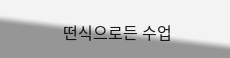떤식으로든 수업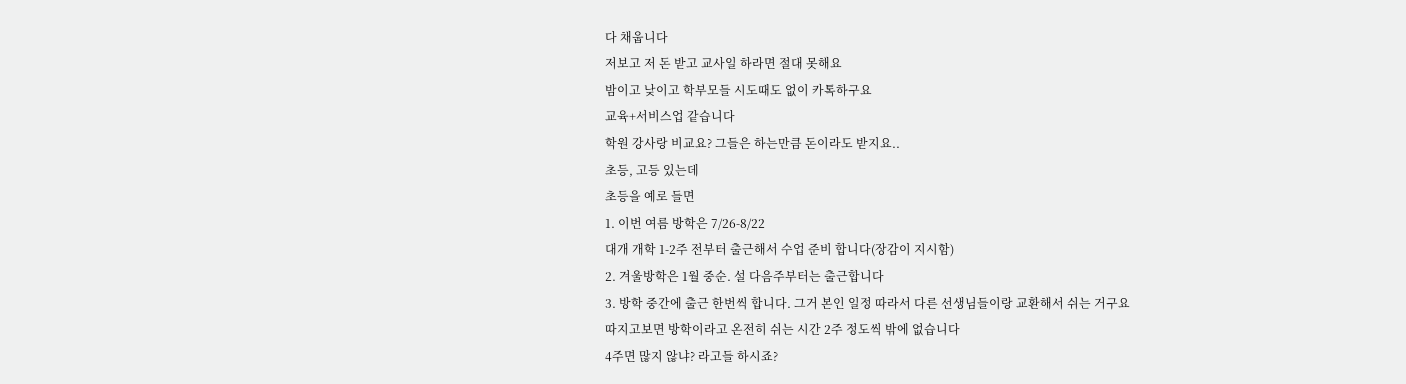다 채웁니다
저보고 저 돈 받고 교사일 하라면 절대 못해요
밤이고 낮이고 학부모들 시도때도 없이 카톡하구요
교육+서비스업 같습니다
학원 강사랑 비교요? 그들은 하는만큼 돈이라도 받지요..
초등, 고등 있는데
초등을 예로 들면
1. 이번 여름 방학은 7/26-8/22
대개 개학 1-2주 전부터 출근해서 수업 준비 합니다(장감이 지시함)
2. 겨울방학은 1월 중순. 설 다음주부터는 출근합니다
3. 방학 중간에 출근 한번씩 합니다. 그거 본인 일정 따라서 다른 선생님들이랑 교환해서 쉬는 거구요
따지고보면 방학이라고 온전히 쉬는 시간 2주 정도씩 밖에 없습니다
4주면 많지 않냐? 라고들 하시죠?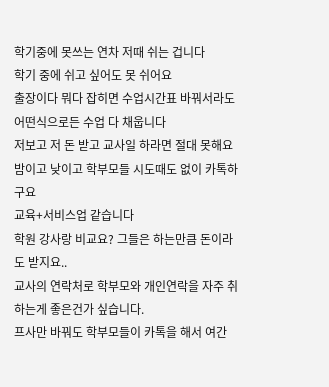학기중에 못쓰는 연차 저때 쉬는 겁니다
학기 중에 쉬고 싶어도 못 쉬어요
출장이다 뭐다 잡히면 수업시간표 바꿔서라도 어떤식으로든 수업 다 채웁니다
저보고 저 돈 받고 교사일 하라면 절대 못해요
밤이고 낮이고 학부모들 시도때도 없이 카톡하구요
교육+서비스업 같습니다
학원 강사랑 비교요? 그들은 하는만큼 돈이라도 받지요..
교사의 연락처로 학부모와 개인연락을 자주 취하는게 좋은건가 싶습니다.
프사만 바꿔도 학부모들이 카톡을 해서 여간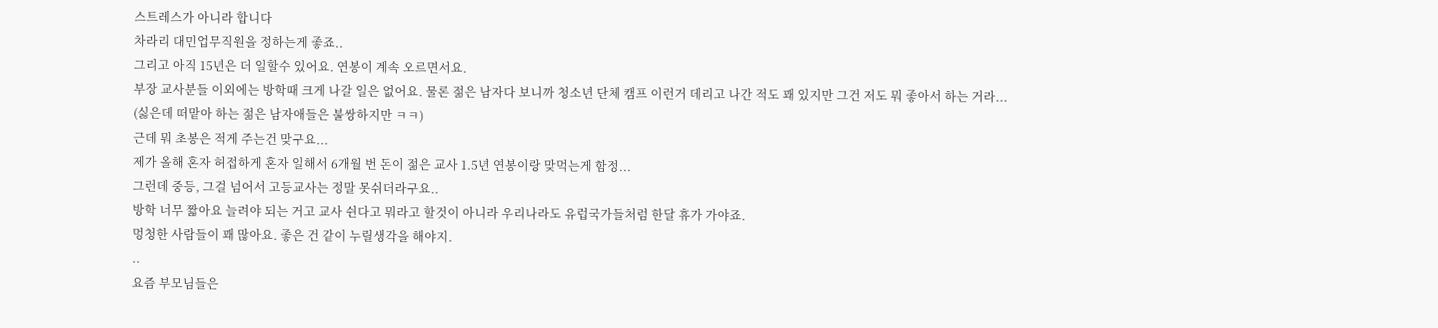스트레스가 아니라 합니다
차라리 대민업무직원을 정하는게 좋죠..
그리고 아직 15년은 더 일할수 있어요. 연봉이 계속 오르면서요.
부장 교사분들 이외에는 방학때 크게 나갈 일은 없어요. 물론 젊은 남자다 보니까 청소년 단체 캠프 이런거 데리고 나간 적도 꽤 있지만 그건 저도 뭐 좋아서 하는 거라...
(싫은데 떠맡아 하는 젊은 남자애들은 불쌍하지만 ㅋㅋ)
근데 뭐 초봉은 적게 주는건 맞구요...
제가 올해 혼자 허접하게 혼자 일해서 6개월 번 돈이 젊은 교사 1.5년 연봉이랑 맞먹는게 함정...
그런데 중등, 그걸 넘어서 고등교사는 정말 못쉬더라구요..
방학 너무 짧아요 늘려야 되는 거고 교사 쉰다고 뭐라고 할것이 아니라 우리나라도 유럽국가들처럼 한달 휴가 가야죠.
멍청한 사람들이 꽤 많아요. 좋은 건 같이 누릴생각을 해야지.
..
요즘 부모님들은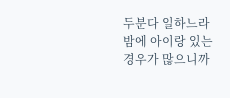두분다 일하느라 밤에 아이랑 있는경우가 많으니까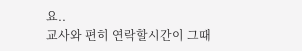요..
교사와 편히 연락할시간이 그때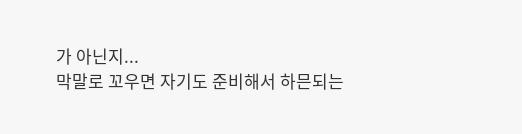가 아닌지...
막말로 꼬우면 자기도 준비해서 하믄되는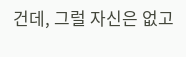건데, 그럴 자신은 없고